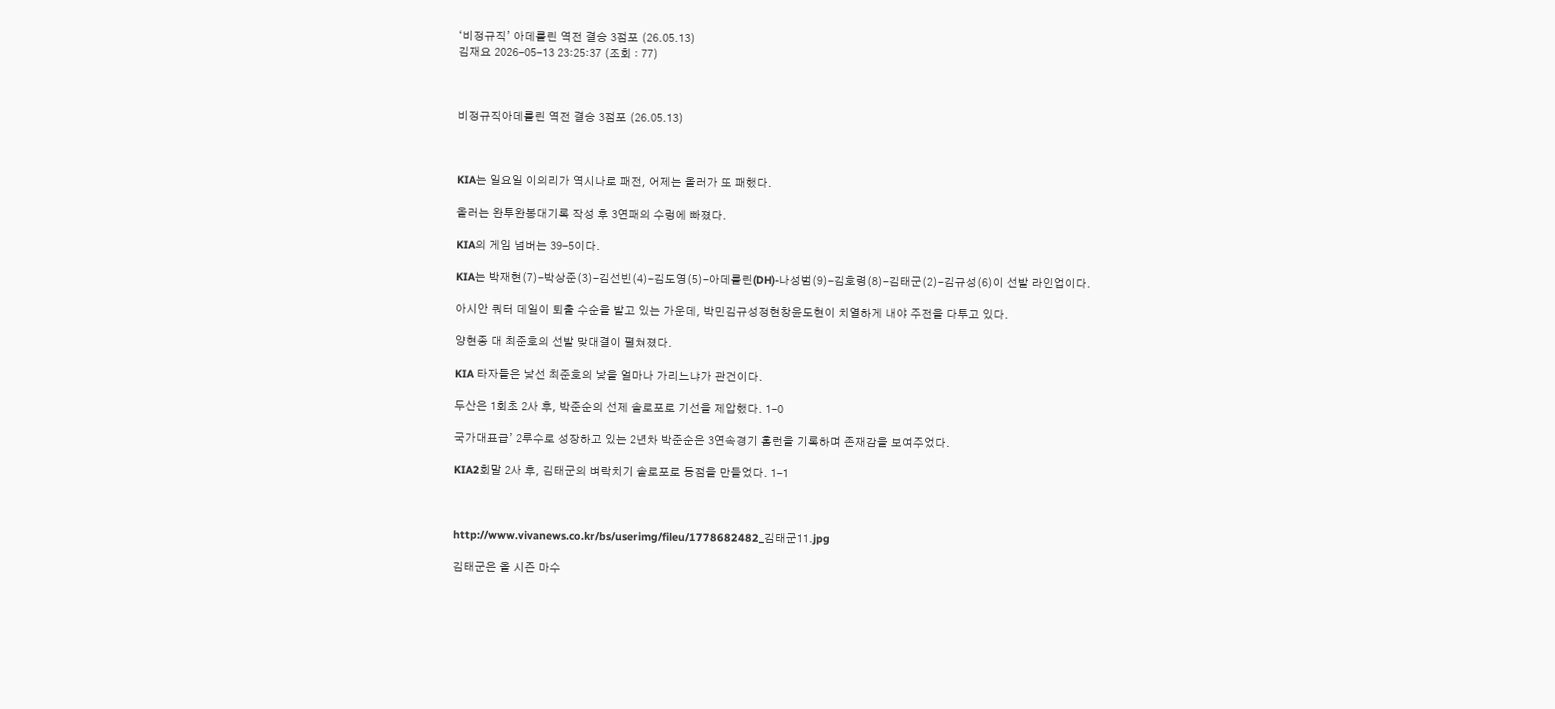‘비정규직’ 아데를린 역전 결승 3점포 (26.05.13)
김재요 2026-05-13 23:25:37 (조회 : 77)



비정규직아데를린 역전 결승 3점포 (26.05.13)



KIA는 일요일 이의리가 역시나로 패전, 어제는 올러가 또 패했다.

올러는 완투완봉대기록 작성 후 3연패의 수렁에 빠졌다.

KIA의 게임 넘버는 39-5이다.

KIA는 박재현(7)-박상준(3)-김선빈(4)-김도영(5)-아데를린(DH)-나성범(9)-김호령(8)-김태군(2)-김규성(6)이 선발 라인업이다.

아시안 쿼터 데일이 퇴출 수순을 발고 있는 가운데, 박민김규성정현창윤도현이 치열하게 내야 주전을 다투고 있다.

양현종 대 최준호의 선발 맞대결이 펼쳐졌다.

KIA 타자들은 낯선 최준호의 낯을 얼마나 가리느냐가 관건이다.

두산은 1회초 2사 후, 박준순의 선제 솔로포로 기선을 제압했다. 1-0

국가대표급’ 2루수로 성장하고 있는 2년차 박준순은 3연속경기 홈런을 기록하며 존재감을 보여주었다.

KIA2회말 2사 후, 김태군의 벼락치기 솔로포로 동점을 만들었다. 1-1



http://www.vivanews.co.kr/bs/userimg/fileu/1778682482_김태군11.jpg

김태군은 올 시즌 마수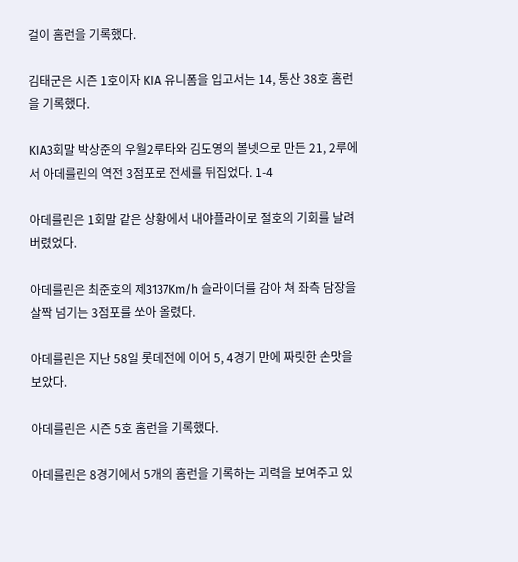걸이 홈런을 기록했다.

김태군은 시즌 1호이자 KIA 유니폼을 입고서는 14, 통산 38호 홈런을 기록했다.

KIA3회말 박상준의 우월2루타와 김도영의 볼넷으로 만든 21, 2루에서 아데를린의 역전 3점포로 전세를 뒤집었다. 1-4

아데를린은 1회말 같은 상황에서 내야플라이로 절호의 기회를 날려버렸었다.

아데를린은 최준호의 제3137Km/h 슬라이더를 감아 쳐 좌측 담장을 살짝 넘기는 3점포를 쏘아 올렸다.

아데를린은 지난 58일 롯데전에 이어 5, 4경기 만에 짜릿한 손맛을 보았다.

아데를린은 시즌 5호 홈런을 기록했다.

아데를린은 8경기에서 5개의 홈런을 기록하는 괴력을 보여주고 있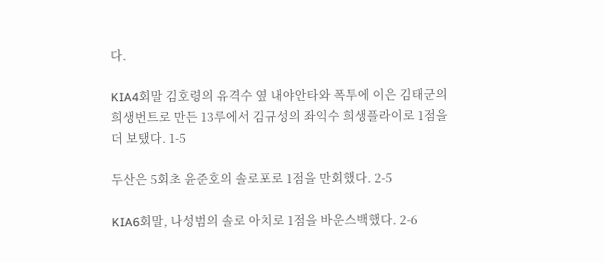다.

KIA4회말 김호령의 유격수 옆 내야안타와 폭투에 이은 김태군의 희생번트로 만든 13루에서 김규성의 좌익수 희생플라이로 1점을 더 보탰다. 1-5

두산은 5회초 윤준호의 솔로포로 1점을 만회했다. 2-5

KIA6회말, 나성범의 솔로 아치로 1점을 바운스백했다. 2-6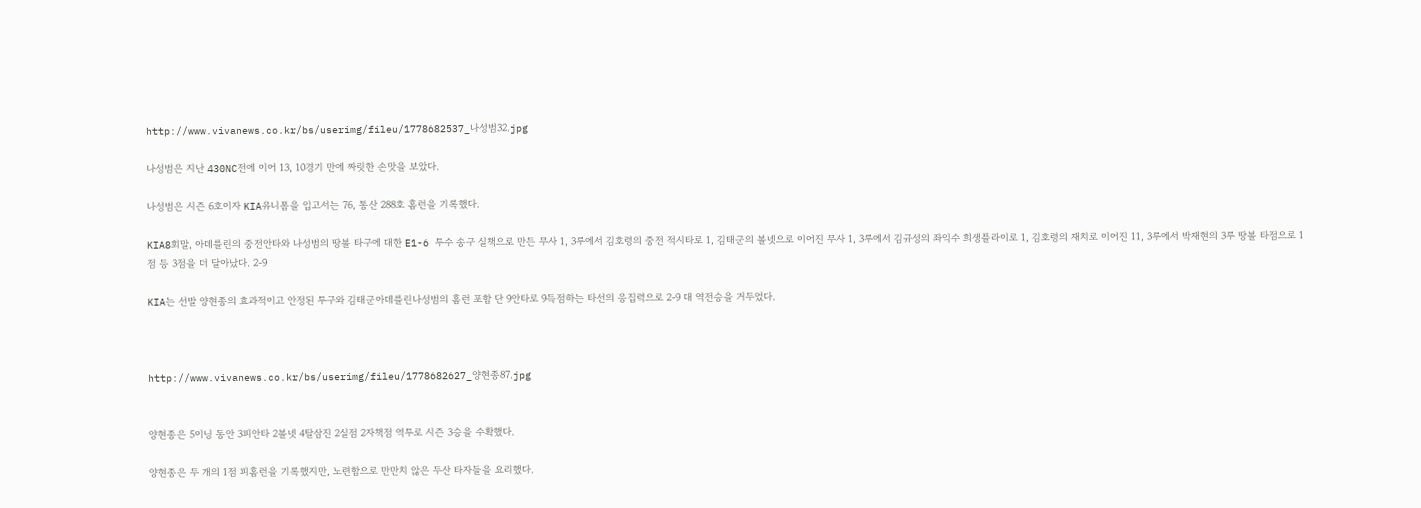http://www.vivanews.co.kr/bs/userimg/fileu/1778682537_나성범32.jpg

나성범은 지난 430NC전에 이어 13, 10경기 만에 짜릿한 손맛을 보았다.

나성범은 시즌 6호이자 KIA유니폼을 입고서는 76, 통산 288호 홈런을 기록했다.

KIA8회말, 아데를린의 중전안타와 나성범의 땅볼 타구에 대한 E1-6 투수 송구 실책으로 만든 무사 1, 3루에서 김호령의 중전 적시타로 1, 김태군의 볼넷으로 이어진 무사 1, 3루에서 김규성의 좌익수 희생플라이로 1, 김호령의 재치로 이어진 11, 3루에서 박재현의 3루 땅볼 타점으로 1점 등 3점을 더 달아났다. 2-9

KIA는 선발 양현종의 효과적이고 안정된 투구와 김태군아데를린나성범의 홈런 포함 단 9안타로 9득점하는 타선의 응집력으로 2-9 대 역전승을 거두었다.



http://www.vivanews.co.kr/bs/userimg/fileu/1778682627_양현종87.jpg


양현종은 5이닝 동안 3피안타 2볼넷 4탈삼진 2실점 2자책점 역투로 시즌 3승을 수확했다.

양현종은 두 개의 1점 피홈런을 기록했지만, 노련함으로 만만치 않은 두산 타자들을 요리했다.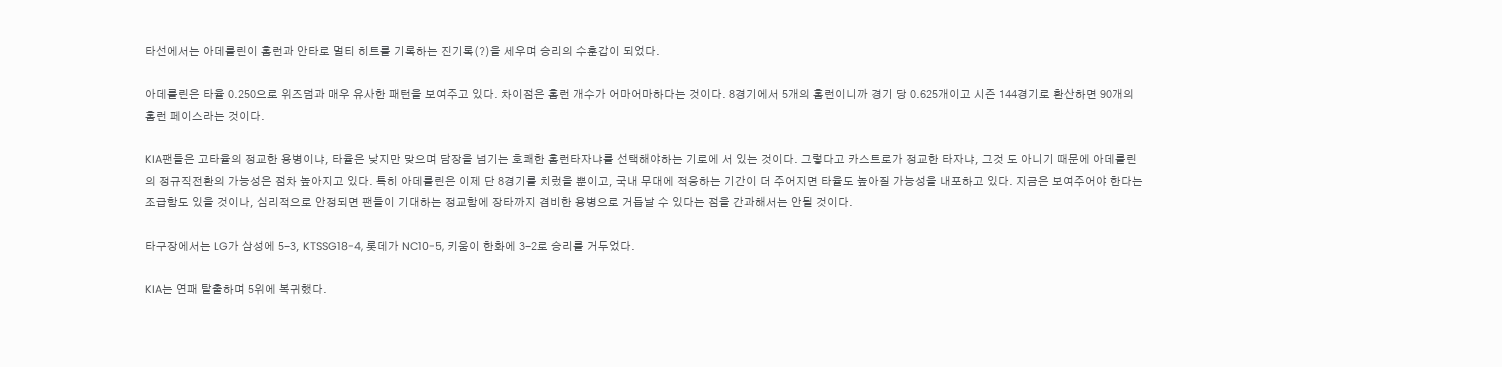타선에서는 아데를린이 홈런과 안타로 멀티 히트를 기록하는 진기록(?)을 세우며 승리의 수훈갑이 되었다.

아데를린은 타율 0.250으로 위즈덤과 매우 유사한 패턴을 보여주고 있다. 차이점은 홈런 개수가 어마어마하다는 것이다. 8경기에서 5개의 홈런이니까 경기 당 0.625개이고 시즌 144경기로 환산하면 90개의 홈런 페이스라는 것이다.

KIA팬들은 고타율의 정교한 용병이냐, 타율은 낮지만 맞으며 담장을 넘기는 호쾌한 홈런타자냐를 선택해야하는 기로에 서 있는 것이다. 그렇다고 카스트로가 정교한 타자냐, 그것 도 아니기 때문에 아데를린의 정규직전환의 가능성은 점차 높아지고 있다. 특히 아데를린은 이제 단 8경기를 치렀을 뿐이고, 국내 무대에 적응하는 기간이 더 주어지면 타율도 높아질 가능성을 내포하고 있다. 지금은 보여주어야 한다는 조급함도 있을 것이나, 심리적으로 안정되면 팬들이 기대하는 정교함에 장타까지 겸비한 용병으로 거듭날 수 있다는 점을 간과해서는 안될 것이다.

타구장에서는 LG가 삼성에 5-3, KTSSG18-4, 롯데가 NC10-5, 키움이 한화에 3-2로 승리를 거두었다.

KIA는 연패 탈출하며 5위에 복귀했다.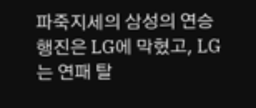파죽지세의 삼성의 연승행진은 LG에 막혔고, LG는 연패 탈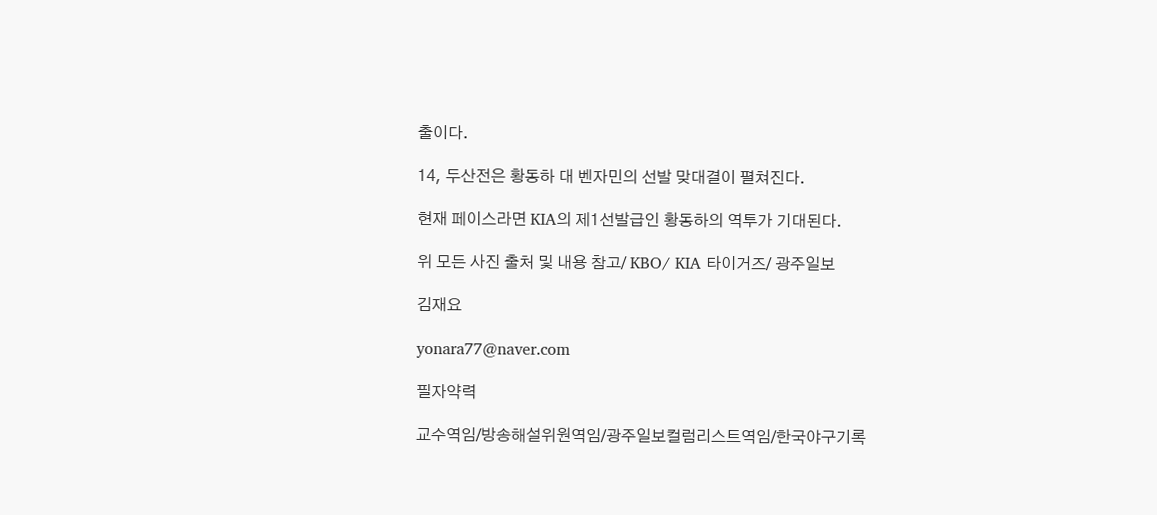출이다.

14, 두산전은 황동하 대 벤자민의 선발 맞대결이 펼쳐진다.

현재 페이스라면 KIA의 제1선발급인 황동하의 역투가 기대된다.

위 모든 사진 출처 및 내용 참고/ KBO/ KIA 타이거즈/ 광주일보

김재요

yonara77@naver.com

필자약력

교수역임/방송해설위원역임/광주일보컬럼리스트역임/한국야구기록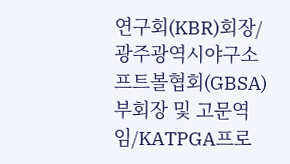연구회(KBR)회장/광주광역시야구소프트볼협회(GBSA) 부회장 및 고문역임/KATPGA프로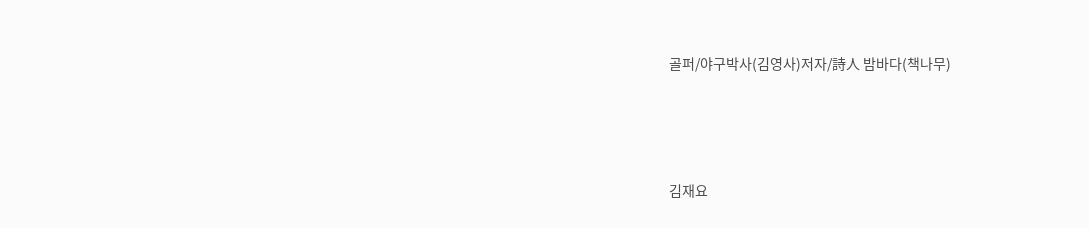골퍼/야구박사(김영사)저자/詩人 밤바다(책나무)




김재요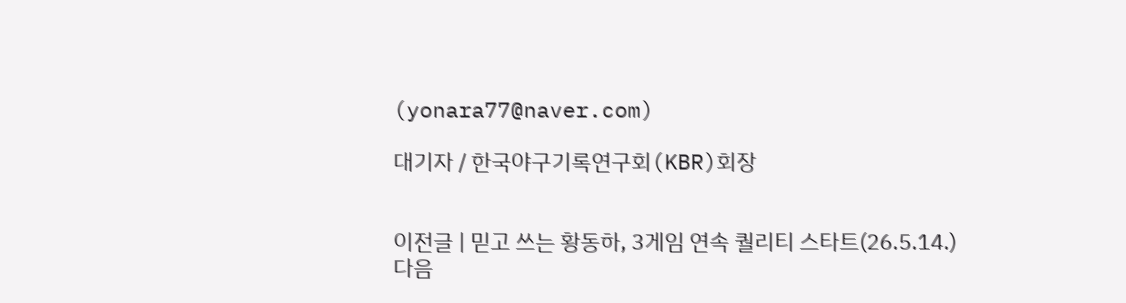(yonara77@naver.com)

대기자 / 한국야구기록연구회(KBR)회장


이전글 | 믿고 쓰는 황동하, 3게임 연속 퀄리티 스타트(26.5.14.)
다음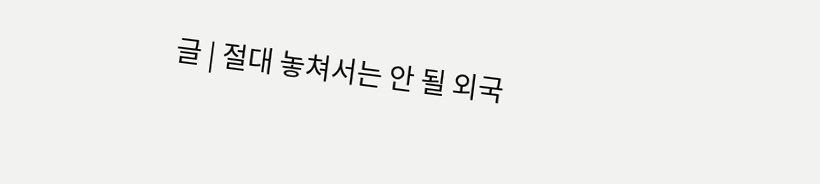글 | 절대 놓쳐서는 안 될 외국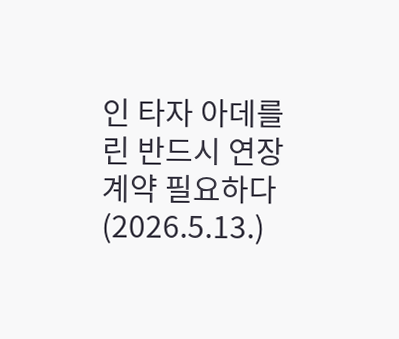인 타자 아데를린 반드시 연장 계약 필요하다(2026.5.13.)